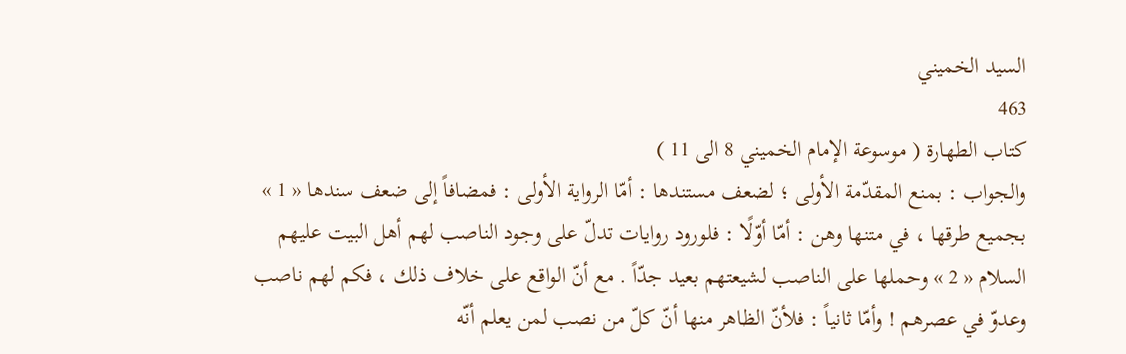السيد الخميني
463
كتاب الطهارة ( موسوعة الإمام الخميني 8 الى 11 )
والجواب : بمنع المقدّمة الأولى ؛ لضعف مستندها : أمّا الرواية الأولى : فمضافاً إلى ضعف سندها « 1 » بجميع طرقها ، في متنها وهن : أمّا أوّلًا : فلورود روايات تدلّ على وجود الناصب لهم أهل البيت عليهم السلام « 2 » وحملها على الناصب لشيعتهم بعيد جدّاً . مع أنّ الواقع على خلاف ذلك ، فكم لهم ناصب وعدوّ في عصرهم ! وأمّا ثانياً : فلأنّ الظاهر منها أنّ كلّ من نصب لمن يعلم أنّه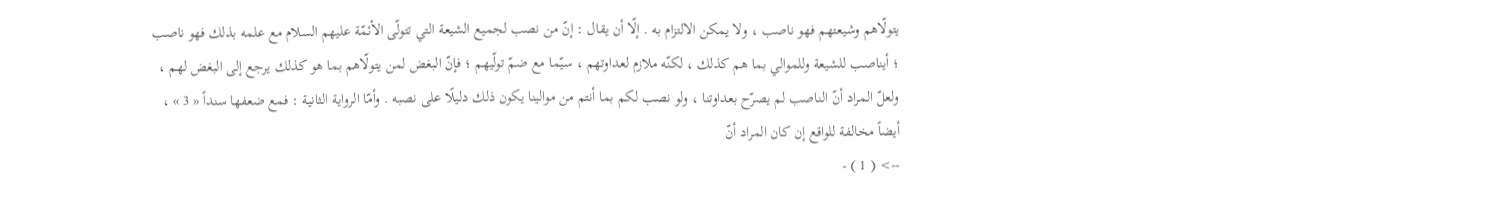يتولّاهم وشيعتهم فهو ناصب ، ولا يمكن الالتزام به . إلّا أن يقال : إنّ من نصب لجميع الشيعة التي تتولّى الأئمّة عليهم السلام مع علمه بذلك فهو ناصب ؛ أيناصب للشيعة وللموالي بما هم كذلك ، لكنّه ملازم لعداوتهم ، سيّما مع ضمّ تولّيهم ؛ فإنّ البغض لمن يتولّاهم بما هو كذلك يرجع إلى البغض لهم ، ولعلّ المراد أنّ الناصب لم يصرّح بعداوتنا ، ولو نصب لكم بما أنتم من موالينا يكون ذلك دليلًا على نصبه . وأمّا الرواية الثانية : فمع ضعفها سنداً « 3 » ، أيضاً مخالفة للواقع إن كان المراد أنّ
--> ( 1 ) -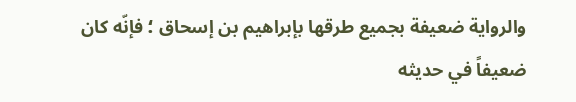والرواية ضعيفة بجميع طرقها بإبراهيم بن إسحاق ؛ فإنّه كان ضعيفاً في حديثه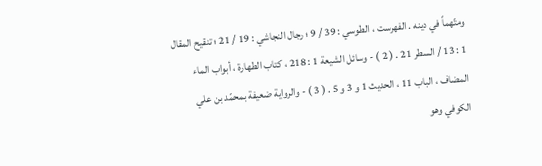ومتّهماً في دينه . الفهرست ، الطوسي : 39 / 9 ؛ رجال النجاشي : 19 / 21 ؛ تنقيح المقال 1 : 13 / السطر 21 . ( 2 ) - وسائل الشيعة 1 : 218 ، كتاب الطهارة ، أبواب الماء المضاف ، الباب 11 ، الحديث 1 و 3 و 5 . ( 3 ) - والرواية ضعيفة بمحمّد بن علي الكوفي وهو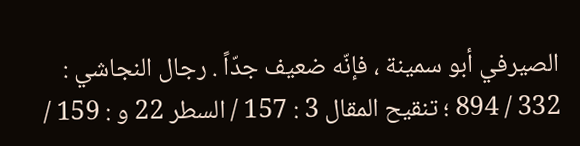الصيرفي أبو سمينة ، فإنّه ضعيف جدّاً . رجال النجاشي : 332 / 894 ؛ تنقيح المقال 3 : 157 / السطر 22 و : 159 /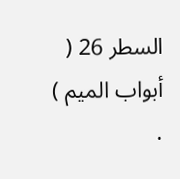السطر 26 ( أبواب الميم ) .